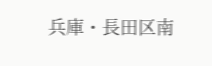兵庫・長田区南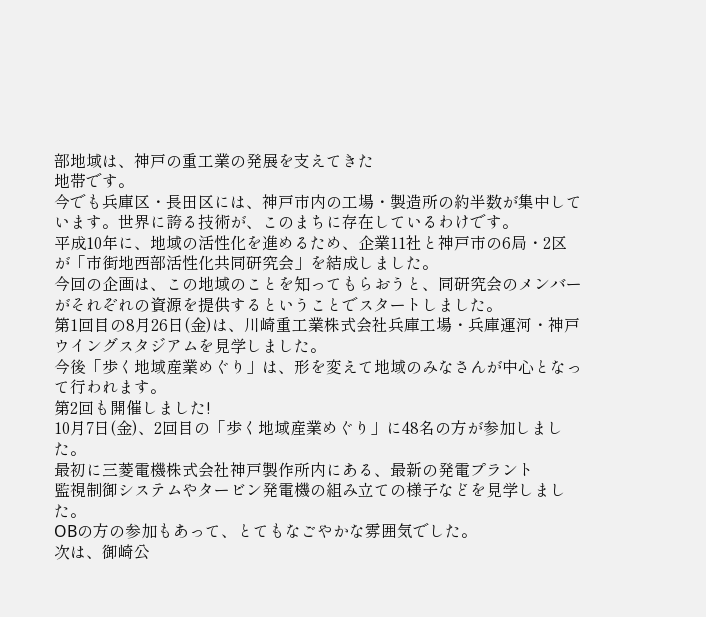部地域は、神戸の重工業の発展を支えてきた
地帯です。
今でも兵庫区・長田区には、神戸市内の工場・製造所の約半数が集中しています。世界に誇る技術が、このまちに存在しているわけです。
平成10年に、地域の活性化を進めるため、企業11社と神戸市の6局・2区が「市街地西部活性化共同研究会」を結成しました。
今回の企画は、この地域のことを知ってもらおうと、同研究会のメンバーがそれぞれの資源を提供するということでスタートしました。
第1回目の8月26日(金)は、川崎重工業株式会社兵庫工場・兵庫運河・神戸ウイングスタジアムを見学しました。
今後「歩く地域産業めぐり」は、形を変えて地域のみなさんが中心となって行われます。
第2回も開催しました!
10月7日(金)、2回目の「歩く地域産業めぐり」に48名の方が参加しました。
最初に三菱電機株式会社神戸製作所内にある、最新の発電プラント
監視制御システムやタービン発電機の組み立ての様子などを見学しました。
OBの方の参加もあって、とてもなごやかな雰囲気でした。
次は、御崎公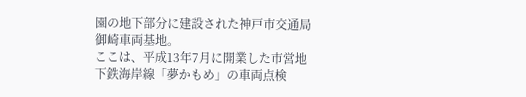園の地下部分に建設された神戸市交通局御崎車両基地。
ここは、平成13年7月に開業した市営地下鉄海岸線「夢かもめ」の車両点検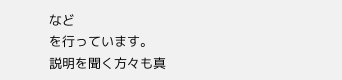など
を行っています。
説明を聞く方々も真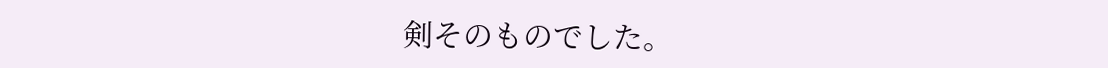剣そのものでした。